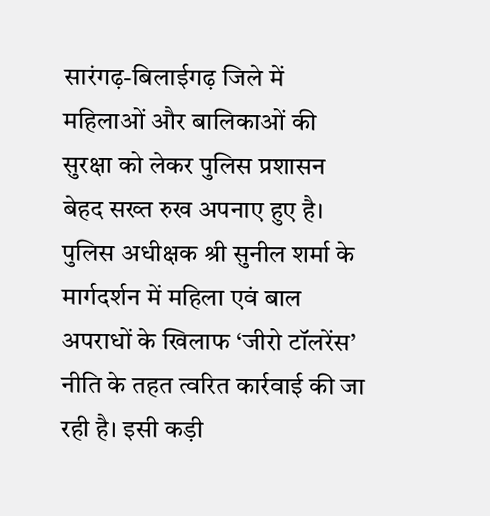सारंगढ़-बिलाईगढ़ जिले में महिलाओं और बालिकाओं की सुरक्षा को लेकर पुलिस प्रशासन बेहद सख्त रुख अपनाए हुए है। पुलिस अधीक्षक श्री सुनील शर्मा के मार्गदर्शन में महिला एवं बाल अपराधों के खिलाफ ‘जीरो टॉलरेंस’ नीति के तहत त्वरित कार्रवाई की जा रही है। इसी कड़ी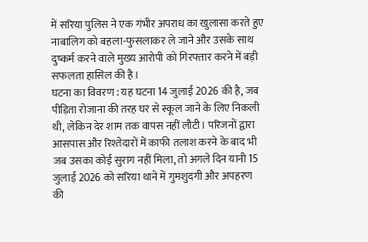में सरिया पुलिस ने एक गंभीर अपराध का खुलासा करते हुए नाबालिग को बहला-फुसलाकर ले जाने और उसके साथ दुष्कर्म करने वाले मुख्य आरोपी को गिरफ्तार करने में बड़ी सफलता हासिल की है।
घटना का विवरण : यह घटना 14 जुलाई 2026 की है, जब पीड़िता रोजाना की तरह घर से स्कूल जाने के लिए निकली थी, लेकिन देर शाम तक वापस नहीं लौटी। परिजनों द्वारा आसपास और रिश्तेदारों में काफी तलाश करने के बाद भी जब उसका कोई सुराग नहीं मिला, तो अगले दिन यानी 15 जुलाई 2026 को सरिया थाने में गुमशुदगी और अपहरण की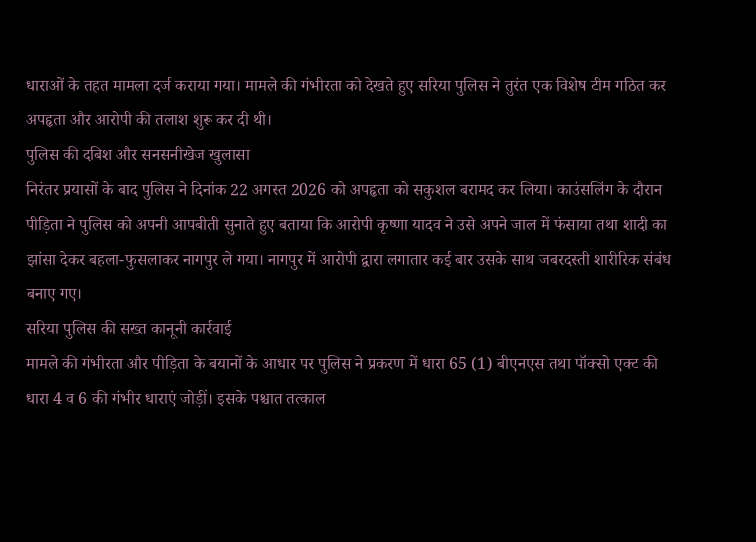धाराओं के तहत मामला दर्ज कराया गया। मामले की गंभीरता को देखते हुए सरिया पुलिस ने तुरंत एक विशेष टीम गठित कर अपहृता और आरोपी की तलाश शुरू कर दी थी।
पुलिस की दबिश और सनसनीखेज खुलासा
निरंतर प्रयासों के बाद पुलिस ने दिनांक 22 अगस्त 2026 को अपहृता को सकुशल बरामद कर लिया। काउंसलिंग के दौरान पीड़िता ने पुलिस को अपनी आपबीती सुनाते हुए बताया कि आरोपी कृष्णा यादव ने उसे अपने जाल में फंसाया तथा शादी का झांसा देकर बहला-फुसलाकर नागपुर ले गया। नागपुर में आरोपी द्वारा लगातार कई बार उसके साथ जबरदस्ती शारीरिक संबंध बनाए गए।
सरिया पुलिस की सख्त कानूनी कार्रवाई
मामले की गंभीरता और पीड़िता के बयानों के आधार पर पुलिस ने प्रकरण में धारा 65 (1) बीएनएस तथा पॉक्सो एक्ट की धारा 4 व 6 की गंभीर धाराएं जोड़ीं। इसके पश्चात तत्काल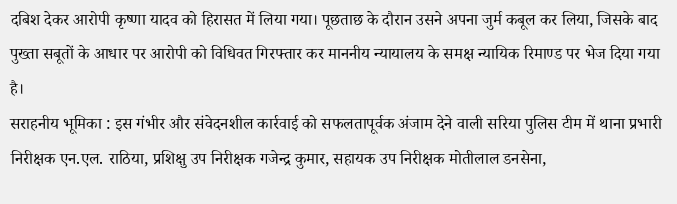दबिश देकर आरोपी कृष्णा यादव को हिरासत में लिया गया। पूछताछ के दौरान उसने अपना जुर्म कबूल कर लिया, जिसके बाद पुख्ता सबूतों के आधार पर आरोपी को विधिवत गिरफ्तार कर माननीय न्यायालय के समक्ष न्यायिक रिमाण्ड पर भेज दिया गया है।
सराहनीय भूमिका : इस गंभीर और संवेदनशील कार्रवाई को सफलतापूर्वक अंजाम देने वाली सरिया पुलिस टीम में थाना प्रभारी निरीक्षक एन.एल. राठिया, प्रशिक्षु उप निरीक्षक गजेन्द्र कुमार, सहायक उप निरीक्षक मोतीलाल डनसेना,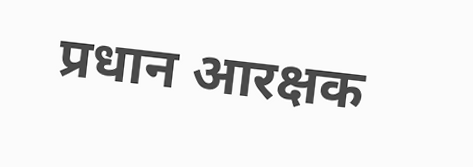प्रधान आरक्षक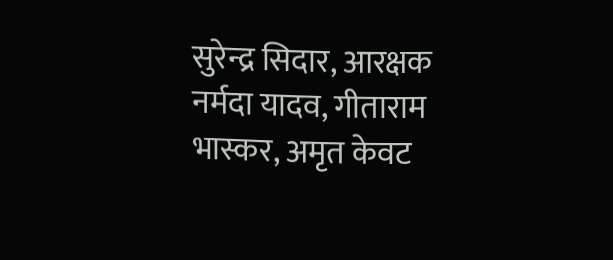सुरेन्द्र सिदार, आरक्षक नर्मदा यादव, गीताराम भास्कर, अमृत केवट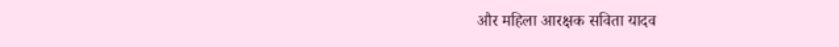और महिला आरक्षक सविता यादव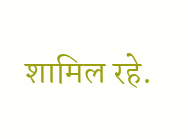शामिल रहे.